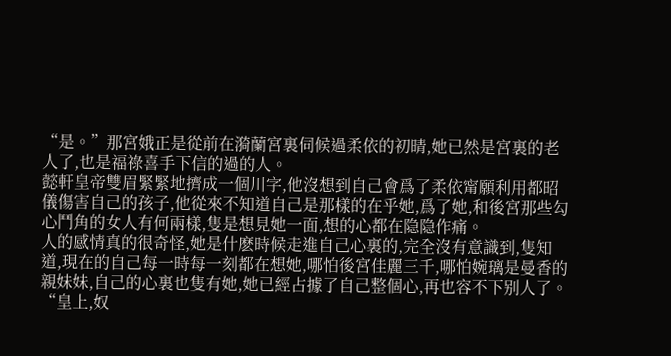“是。”那宮娥正是從前在漪蘭宮裏伺候過柔依的初晴,她已然是宮裏的老人了,也是福祿喜手下信的過的人。
懿軒皇帝雙眉緊緊地擠成一個川字,他沒想到自己會爲了柔依甯願利用都昭儀傷害自己的孩子,他從來不知道自己是那樣的在乎她,爲了她,和後宮那些勾心鬥角的女人有何兩樣,隻是想見她一面,想的心都在隐隐作痛。
人的感情真的很奇怪,她是什麽時候走進自己心裏的,完全沒有意識到,隻知道,現在的自己每一時每一刻都在想她,哪怕後宮佳麗三千,哪怕婉璃是曼香的親妹妹,自己的心裏也隻有她,她已經占據了自己整個心,再也容不下别人了。
“皇上,奴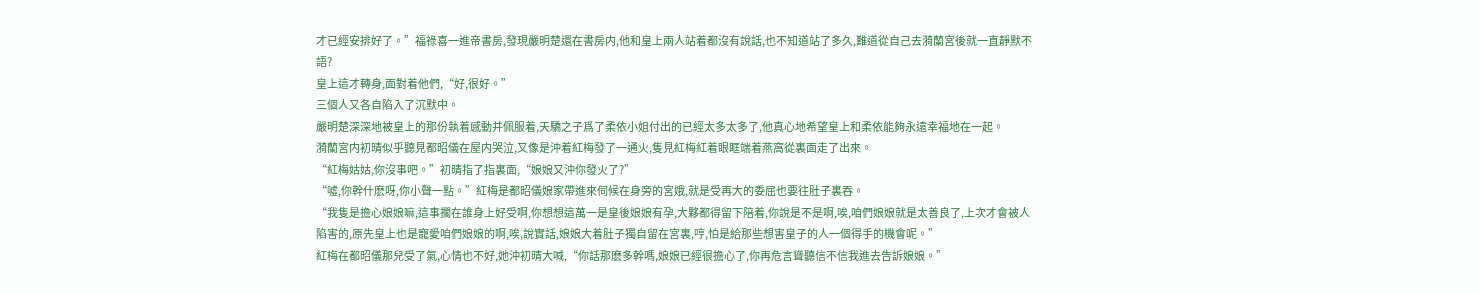才已經安排好了。”福祿喜一進帝書房,發現嚴明楚還在書房内,他和皇上兩人站着都沒有說話,也不知道站了多久,難道從自己去漪蘭宮後就一直靜默不語?
皇上這才轉身,面對着他們,“好,很好。”
三個人又各自陷入了沉默中。
嚴明楚深深地被皇上的那份執着感動并佩服着,天驕之子爲了柔依小姐付出的已經太多太多了,他真心地希望皇上和柔依能夠永遠幸福地在一起。
漪蘭宮内初晴似乎聽見都昭儀在屋内哭泣,又像是沖着紅梅發了一通火,隻見紅梅紅着眼眶端着燕窩從裏面走了出來。
“紅梅姑姑,你沒事吧。”初晴指了指裏面,“娘娘又沖你發火了?”
“噓,你幹什麽呀,你小聲一點。”紅梅是都昭儀娘家帶進來伺候在身旁的宮娥,就是受再大的委屈也要往肚子裏吞。
“我隻是擔心娘娘嘛,這事擱在誰身上好受啊,你想想這萬一是皇後娘娘有孕,大夥都得留下陪着,你說是不是啊,唉,咱們娘娘就是太善良了,上次才會被人陷害的,原先皇上也是寵愛咱們娘娘的啊,唉,說實話,娘娘大着肚子獨自留在宮裏,哼,怕是給那些想害皇子的人一個得手的機會呢。”
紅梅在都昭儀那兒受了氣,心情也不好,她沖初晴大喊,“你話那麽多幹嗎,娘娘已經很擔心了,你再危言聳聽信不信我進去告訴娘娘。”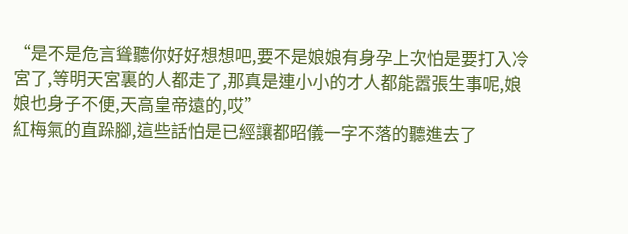“是不是危言聳聽你好好想想吧,要不是娘娘有身孕上次怕是要打入冷宮了,等明天宮裏的人都走了,那真是連小小的才人都能嚣張生事呢,娘娘也身子不便,天高皇帝遠的,哎”
紅梅氣的直跺腳,這些話怕是已經讓都昭儀一字不落的聽進去了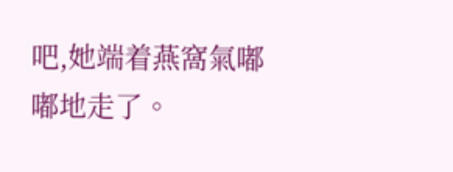吧,她端着燕窩氣嘟嘟地走了。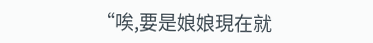“唉,要是娘娘現在就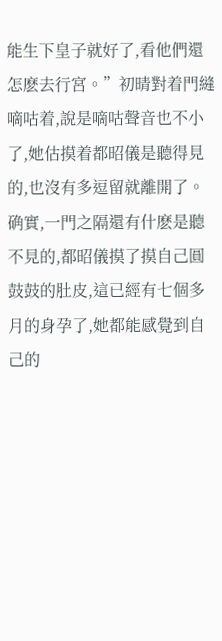能生下皇子就好了,看他們還怎麽去行宮。”初晴對着門縫嘀咕着,說是嘀咕聲音也不小了,她估摸着都昭儀是聽得見的,也沒有多逗留就離開了。
确實,一門之隔還有什麽是聽不見的,都昭儀摸了摸自己圓鼓鼓的肚皮,這已經有七個多月的身孕了,她都能感覺到自己的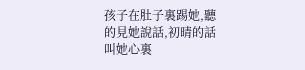孩子在肚子裏踢她,聽的見她說話,初晴的話叫她心裏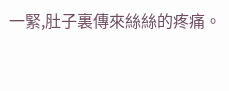一緊,肚子裏傳來絲絲的疼痛。